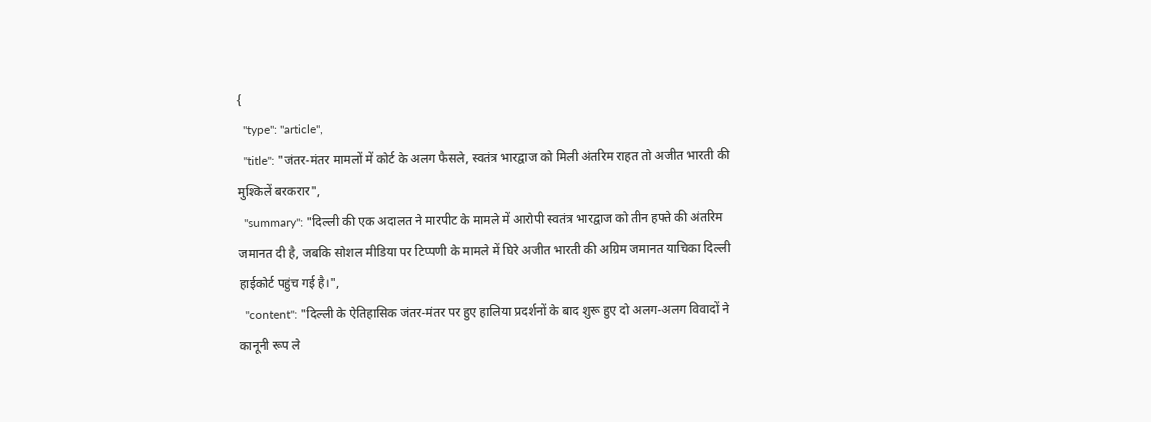{
  "type": "article",
  "title": "जंतर-मंतर मामलों में कोर्ट के अलग फैसले, स्वतंत्र भारद्वाज को मिली अंतरिम राहत तो अजीत भारती की मुश्किलें बरकरार",
  "summary": "दिल्ली की एक अदालत ने मारपीट के मामले में आरोपी स्वतंत्र भारद्वाज को तीन हफ्ते की अंतरिम जमानत दी है, जबकि सोशल मीडिया पर टिप्पणी के मामले में घिरे अजीत भारती की अग्रिम जमानत याचिका दिल्ली हाईकोर्ट पहुंच गई है।",
  "content": "दिल्ली के ऐतिहासिक जंतर-मंतर पर हुए हालिया प्रदर्शनों के बाद शुरू हुए दो अलग-अलग विवादों ने कानूनी रूप ले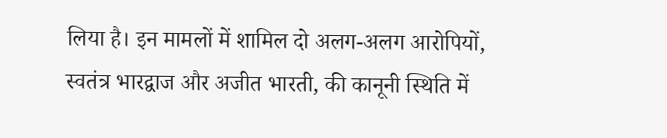लिया है। इन मामलों में शामिल दो अलग-अलग आरोपियों, स्वतंत्र भारद्वाज और अजीत भारती, की कानूनी स्थिति में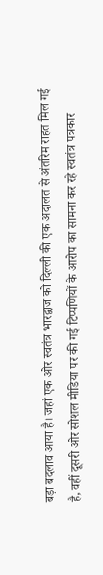बड़ा बदलाव आया है। जहां एक ओर स्वतंत्र भारद्वाज को दिल्ली की एक अदालत से अंतरिम राहत मिल गई है, वहीं दूसरी ओर सोशल मीडिया पर की गई टिप्पणियों के आरोप का सामना कर रहे स्वतंत्र पत्रकार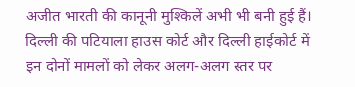अजीत भारती की कानूनी मुश्किलें अभी भी बनी हुई हैं। दिल्ली की पटियाला हाउस कोर्ट और दिल्ली हाईकोर्ट में इन दोनों मामलों को लेकर अलग-अलग स्तर पर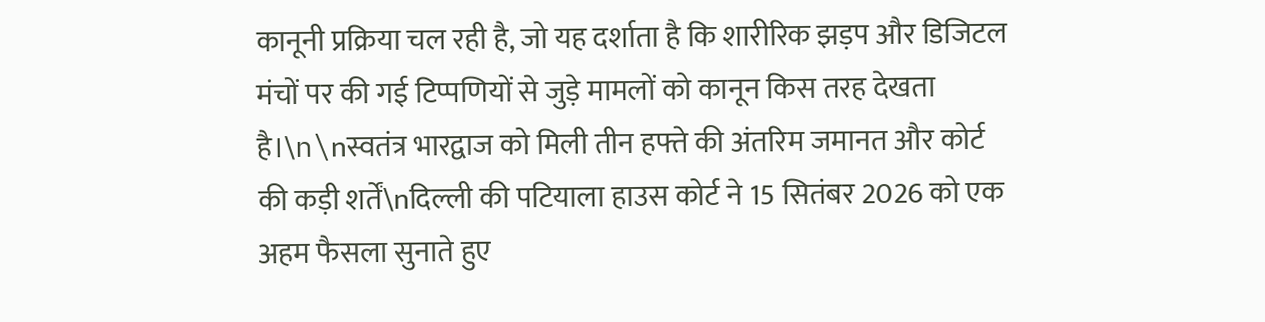कानूनी प्रक्रिया चल रही है, जो यह दर्शाता है कि शारीरिक झड़प और डिजिटल मंचों पर की गई टिप्पणियों से जुड़े मामलों को कानून किस तरह देखता है।\n\nस्वतंत्र भारद्वाज को मिली तीन हफ्ते की अंतरिम जमानत और कोर्ट की कड़ी शर्तें\nदिल्ली की पटियाला हाउस कोर्ट ने 15 सितंबर 2026 को एक अहम फैसला सुनाते हुए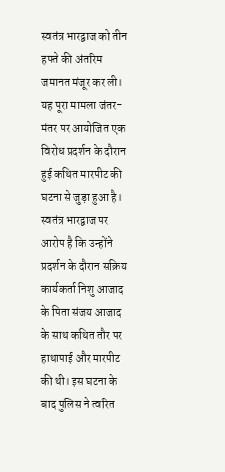स्वतंत्र भारद्वाज को तीन हफ्ते की अंतरिम जमानत मंजूर कर ली। यह पूरा मामला जंतर-मंतर पर आयोजित एक विरोध प्रदर्शन के दौरान हुई कथित मारपीट की घटना से जुड़ा हुआ है। स्वतंत्र भारद्वाज पर आरोप है कि उन्होंने प्रदर्शन के दौरान सक्रिय कार्यकर्ता निशु आजाद के पिता संजय आजाद के साथ कथित तौर पर हाथापाई और मारपीट की थी। इस घटना के बाद पुलिस ने त्वरित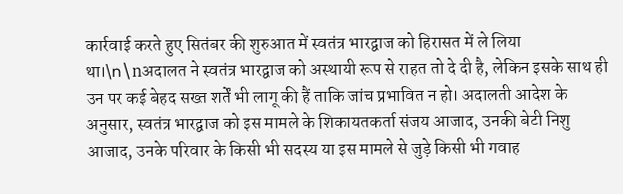कार्रवाई करते हुए सितंबर की शुरुआत में स्वतंत्र भारद्वाज को हिरासत में ले लिया था।\n\nअदालत ने स्वतंत्र भारद्वाज को अस्थायी रूप से राहत तो दे दी है, लेकिन इसके साथ ही उन पर कई बेहद सख्त शर्तें भी लागू की हैं ताकि जांच प्रभावित न हो। अदालती आदेश के अनुसार, स्वतंत्र भारद्वाज को इस मामले के शिकायतकर्ता संजय आजाद, उनकी बेटी निशु आजाद, उनके परिवार के किसी भी सदस्य या इस मामले से जुड़े किसी भी गवाह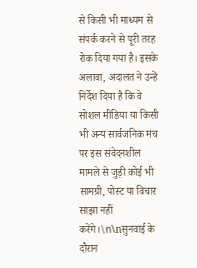से किसी भी माध्यम से संपर्क करने से पूरी तरह रोक दिया गया है। इसके अलावा, अदालत ने उन्हें निर्देश दिया है कि वे सोशल मीडिया या किसी भी अन्य सार्वजनिक मंच पर इस संवेदनशील मामले से जुड़ी कोई भी सामग्री, पोस्ट या विचार साझा नहीं करेंगे।\n\nसुनवाई के दौरान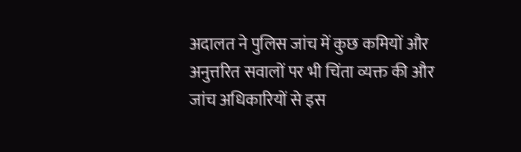अदालत ने पुलिस जांच में कुछ कमियों और अनुत्तरित सवालों पर भी चिंता व्यक्त की और जांच अधिकारियों से इस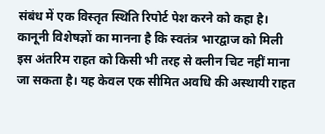संबंध में एक विस्तृत स्थिति रिपोर्ट पेश करने को कहा है। कानूनी विशेषज्ञों का मानना है कि स्वतंत्र भारद्वाज को मिली इस अंतरिम राहत को किसी भी तरह से क्लीन चिट नहीं माना जा सकता है। यह केवल एक सीमित अवधि की अस्थायी राहत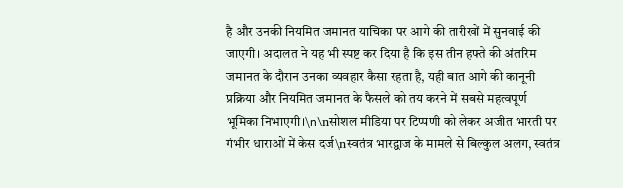है और उनकी नियमित जमानत याचिका पर आगे की तारीखों में सुनवाई की जाएगी। अदालत ने यह भी स्पष्ट कर दिया है कि इस तीन हफ्ते की अंतरिम जमानत के दौरान उनका व्यवहार कैसा रहता है, यही बात आगे की कानूनी प्रक्रिया और नियमित जमानत के फैसले को तय करने में सबसे महत्वपूर्ण भूमिका निभाएगी।\n\nसोशल मीडिया पर टिप्पणी को लेकर अजीत भारती पर गंभीर धाराओं में केस दर्ज\nस्वतंत्र भारद्वाज के मामले से बिल्कुल अलग, स्वतंत्र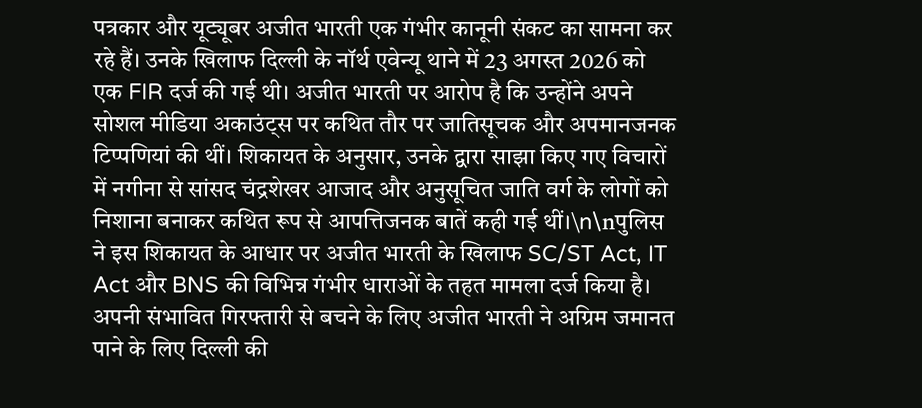पत्रकार और यूट्यूबर अजीत भारती एक गंभीर कानूनी संकट का सामना कर रहे हैं। उनके खिलाफ दिल्ली के नॉर्थ एवेन्यू थाने में 23 अगस्त 2026 को एक FIR दर्ज की गई थी। अजीत भारती पर आरोप है कि उन्होंने अपने सोशल मीडिया अकाउंट्स पर कथित तौर पर जातिसूचक और अपमानजनक टिप्पणियां की थीं। शिकायत के अनुसार, उनके द्वारा साझा किए गए विचारों में नगीना से सांसद चंद्रशेखर आजाद और अनुसूचित जाति वर्ग के लोगों को निशाना बनाकर कथित रूप से आपत्तिजनक बातें कही गई थीं।\n\nपुलिस ने इस शिकायत के आधार पर अजीत भारती के खिलाफ SC/ST Act, IT Act और BNS की विभिन्न गंभीर धाराओं के तहत मामला दर्ज किया है। अपनी संभावित गिरफ्तारी से बचने के लिए अजीत भारती ने अग्रिम जमानत पाने के लिए दिल्ली की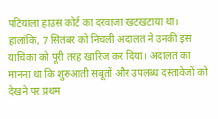पटियाला हाउस कोर्ट का दरवाजा खटखटाया था। हालांकि, 7 सितंबर को निचली अदालत ने उनकी इस याचिका को पूरी तरह खारिज कर दिया। अदालत का मानना था कि शुरुआती सबूतों और उपलब्ध दस्तावेजों को देखने पर प्रथम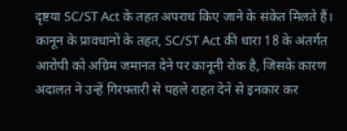दृष्टया SC/ST Act के तहत अपराध किए जाने के संकेत मिलते हैं। कानून के प्रावधानों के तहत, SC/ST Act की धारा 18 के अंतर्गत आरोपी को अग्रिम जमानत देने पर कानूनी रोक है, जिसके कारण अदालत ने उन्हें गिरफ्तारी से पहले राहत देने से इनकार कर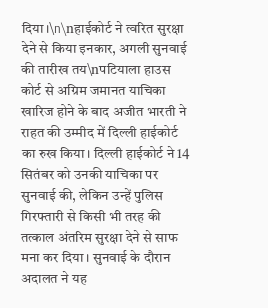दिया।\n\nहाईकोर्ट ने त्वरित सुरक्षा देने से किया इनकार, अगली सुनवाई की तारीख तय\nपटियाला हाउस कोर्ट से अग्रिम जमानत याचिका खारिज होने के बाद अजीत भारती ने राहत की उम्मीद में दिल्ली हाईकोर्ट का रुख किया। दिल्ली हाईकोर्ट ने 14 सितंबर को उनकी याचिका पर सुनवाई की, लेकिन उन्हें पुलिस गिरफ्तारी से किसी भी तरह की तत्काल अंतरिम सुरक्षा देने से साफ मना कर दिया। सुनवाई के दौरान अदालत ने यह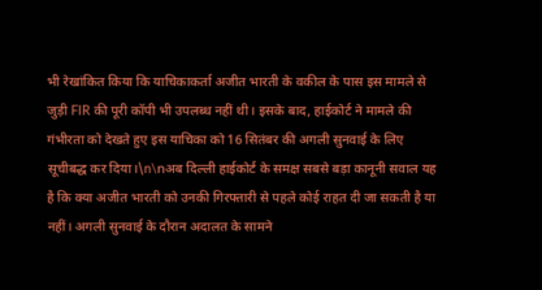भी रेखांकित किया कि याचिकाकर्ता अजीत भारती के वकील के पास इस मामले से जुड़ी FIR की पूरी कॉपी भी उपलब्ध नहीं थी। इसके बाद, हाईकोर्ट ने मामले की गंभीरता को देखते हुए इस याचिका को 16 सितंबर की अगली सुनवाई के लिए सूचीबद्ध कर दिया।\n\nअब दिल्ली हाईकोर्ट के समक्ष सबसे बड़ा कानूनी सवाल यह है कि क्या अजीत भारती को उनकी गिरफ्तारी से पहले कोई राहत दी जा सकती है या नहीं। अगली सुनवाई के दौरान अदालत के सामने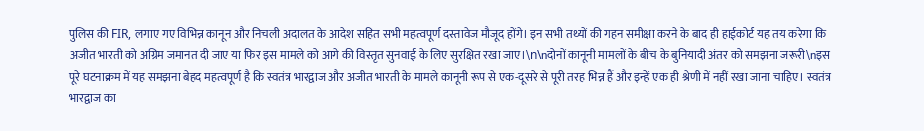पुलिस की FIR, लगाए गए विभिन्न कानून और निचली अदालत के आदेश सहित सभी महत्वपूर्ण दस्तावेज मौजूद होंगे। इन सभी तथ्यों की गहन समीक्षा करने के बाद ही हाईकोर्ट यह तय करेगा कि अजीत भारती को अग्रिम जमानत दी जाए या फिर इस मामले को आगे की विस्तृत सुनवाई के लिए सुरक्षित रखा जाए।\n\nदोनों कानूनी मामलों के बीच के बुनियादी अंतर को समझना जरूरी\nइस पूरे घटनाक्रम में यह समझना बेहद महत्वपूर्ण है कि स्वतंत्र भारद्वाज और अजीत भारती के मामले कानूनी रूप से एक-दूसरे से पूरी तरह भिन्न हैं और इन्हें एक ही श्रेणी में नहीं रखा जाना चाहिए। स्वतंत्र भारद्वाज का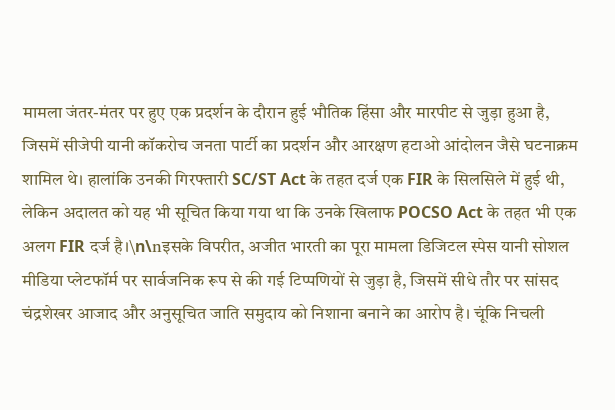मामला जंतर-मंतर पर हुए एक प्रदर्शन के दौरान हुई भौतिक हिंसा और मारपीट से जुड़ा हुआ है, जिसमें सीजेपी यानी कॉकरोच जनता पार्टी का प्रदर्शन और आरक्षण हटाओ आंदोलन जैसे घटनाक्रम शामिल थे। हालांकि उनकी गिरफ्तारी SC/ST Act के तहत दर्ज एक FIR के सिलसिले में हुई थी, लेकिन अदालत को यह भी सूचित किया गया था कि उनके खिलाफ POCSO Act के तहत भी एक अलग FIR दर्ज है।\n\nइसके विपरीत, अजीत भारती का पूरा मामला डिजिटल स्पेस यानी सोशल मीडिया प्लेटफॉर्म पर सार्वजनिक रूप से की गई टिप्पणियों से जुड़ा है, जिसमें सीधे तौर पर सांसद चंद्रशेखर आजाद और अनुसूचित जाति समुदाय को निशाना बनाने का आरोप है। चूंकि निचली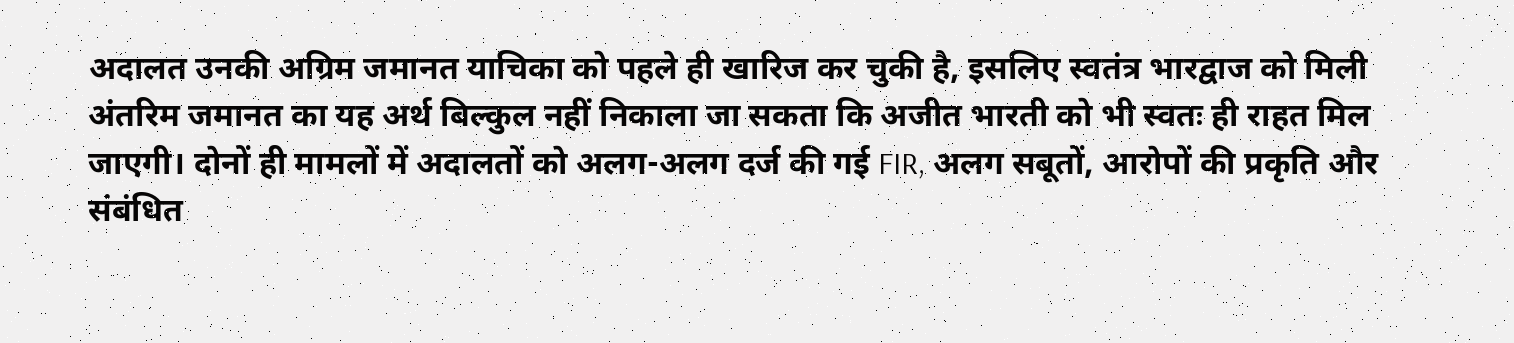अदालत उनकी अग्रिम जमानत याचिका को पहले ही खारिज कर चुकी है, इसलिए स्वतंत्र भारद्वाज को मिली अंतरिम जमानत का यह अर्थ बिल्कुल नहीं निकाला जा सकता कि अजीत भारती को भी स्वतः ही राहत मिल जाएगी। दोनों ही मामलों में अदालतों को अलग-अलग दर्ज की गई FIR, अलग सबूतों, आरोपों की प्रकृति और संबंधित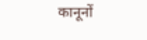कानूनों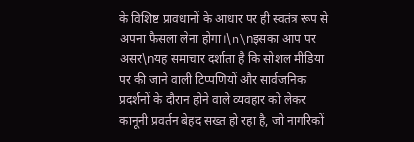के विशिष्ट प्रावधानों के आधार पर ही स्वतंत्र रूप से अपना फैसला लेना होगा।\n\nइसका आप पर असर\nयह समाचार दर्शाता है कि सोशल मीडिया पर की जाने वाली टिप्पणियों और सार्वजनिक प्रदर्शनों के दौरान होने वाले व्यवहार को लेकर कानूनी प्रवर्तन बेहद सख्त हो रहा है, जो नागरिकों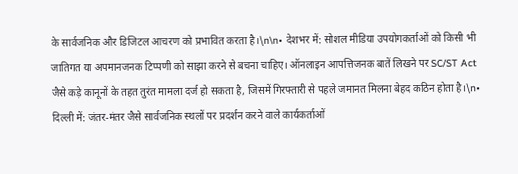के सार्वजनिक और डिजिटल आचरण को प्रभावित करता है।\n\n• देशभर में: सोशल मीडिया उपयोगकर्ताओं को किसी भी जातिगत या अपमानजनक टिप्पणी को साझा करने से बचना चाहिए। ऑनलाइन आपत्तिजनक बातें लिखने पर SC/ST Act जैसे कड़े कानूनों के तहत तुरंत मामला दर्ज हो सकता है, जिसमें गिरफ्तारी से पहले जमानत मिलना बेहद कठिन होता है।\n• दिल्ली में: जंतर-मंतर जैसे सार्वजनिक स्थलों पर प्रदर्शन करने वाले कार्यकर्ताओं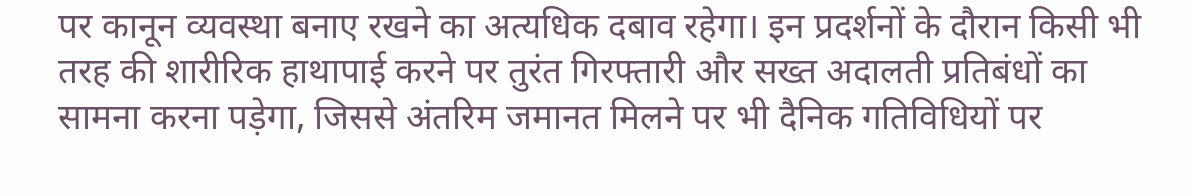पर कानून व्यवस्था बनाए रखने का अत्यधिक दबाव रहेगा। इन प्रदर्शनों के दौरान किसी भी तरह की शारीरिक हाथापाई करने पर तुरंत गिरफ्तारी और सख्त अदालती प्रतिबंधों का सामना करना पड़ेगा, जिससे अंतरिम जमानत मिलने पर भी दैनिक गतिविधियों पर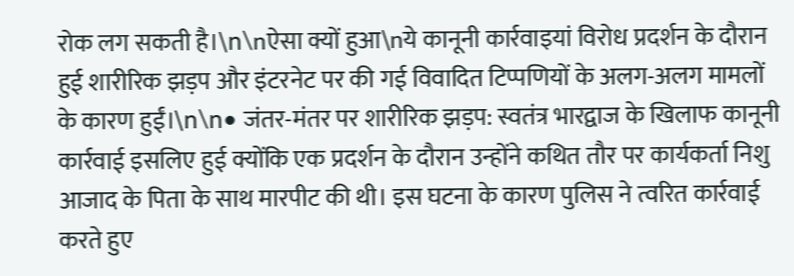रोक लग सकती है।\n\nऐसा क्यों हुआ\nये कानूनी कार्रवाइयां विरोध प्रदर्शन के दौरान हुई शारीरिक झड़प और इंटरनेट पर की गई विवादित टिप्पणियों के अलग-अलग मामलों के कारण हुईं।\n\n• जंतर-मंतर पर शारीरिक झड़प: स्वतंत्र भारद्वाज के खिलाफ कानूनी कार्रवाई इसलिए हुई क्योंकि एक प्रदर्शन के दौरान उन्होंने कथित तौर पर कार्यकर्ता निशु आजाद के पिता के साथ मारपीट की थी। इस घटना के कारण पुलिस ने त्वरित कार्रवाई करते हुए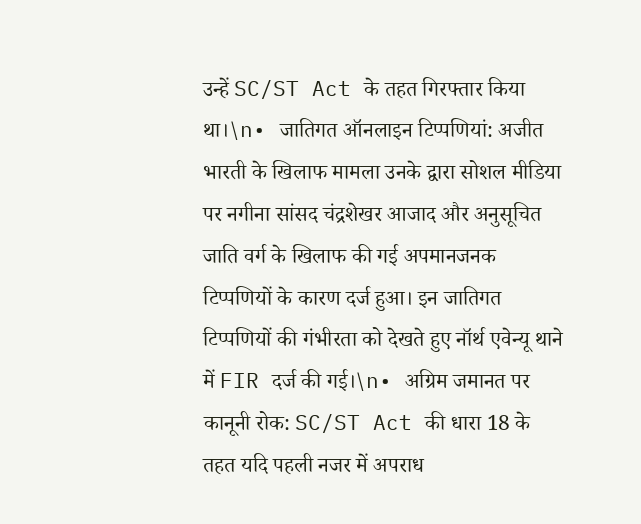उन्हें SC/ST Act के तहत गिरफ्तार किया था।\n• जातिगत ऑनलाइन टिप्पणियां: अजीत भारती के खिलाफ मामला उनके द्वारा सोशल मीडिया पर नगीना सांसद चंद्रशेखर आजाद और अनुसूचित जाति वर्ग के खिलाफ की गई अपमानजनक टिप्पणियों के कारण दर्ज हुआ। इन जातिगत टिप्पणियों की गंभीरता को देखते हुए नॉर्थ एवेन्यू थाने में FIR दर्ज की गई।\n• अग्रिम जमानत पर कानूनी रोक: SC/ST Act की धारा 18 के तहत यदि पहली नजर में अपराध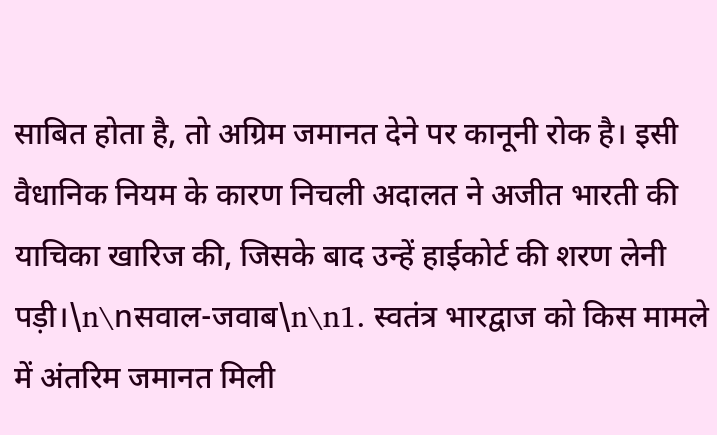साबित होता है, तो अग्रिम जमानत देने पर कानूनी रोक है। इसी वैधानिक नियम के कारण निचली अदालत ने अजीत भारती की याचिका खारिज की, जिसके बाद उन्हें हाईकोर्ट की शरण लेनी पड़ी।\n\nसवाल-जवाब\n\n1. स्वतंत्र भारद्वाज को किस मामले में अंतरिम जमानत मिली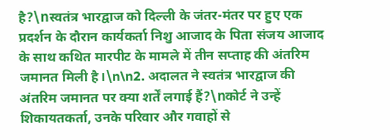है?\nस्वतंत्र भारद्वाज को दिल्ली के जंतर-मंतर पर हुए एक प्रदर्शन के दौरान कार्यकर्ता निशु आजाद के पिता संजय आजाद के साथ कथित मारपीट के मामले में तीन सप्ताह की अंतरिम जमानत मिली है।\n\n2. अदालत ने स्वतंत्र भारद्वाज की अंतरिम जमानत पर क्या शर्तें लगाई हैं?\nकोर्ट ने उन्हें शिकायतकर्ता, उनके परिवार और गवाहों से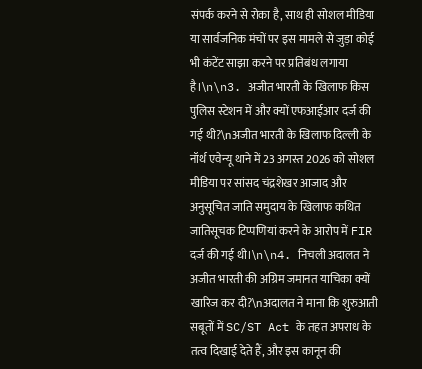संपर्क करने से रोका है, साथ ही सोशल मीडिया या सार्वजनिक मंचों पर इस मामले से जुड़ा कोई भी कंटेंट साझा करने पर प्रतिबंध लगाया है।\n\n3. अजीत भारती के खिलाफ किस पुलिस स्टेशन में और क्यों एफआईआर दर्ज की गई थी?\nअजीत भारती के खिलाफ दिल्ली के नॉर्थ एवेन्यू थाने में 23 अगस्त 2026 को सोशल मीडिया पर सांसद चंद्रशेखर आजाद और अनुसूचित जाति समुदाय के खिलाफ कथित जातिसूचक टिप्पणियां करने के आरोप में FIR दर्ज की गई थी।\n\n4. निचली अदालत ने अजीत भारती की अग्रिम जमानत याचिका क्यों खारिज कर दी?\nअदालत ने माना कि शुरुआती सबूतों में SC/ST Act के तहत अपराध के तत्व दिखाई देते हैं, और इस कानून की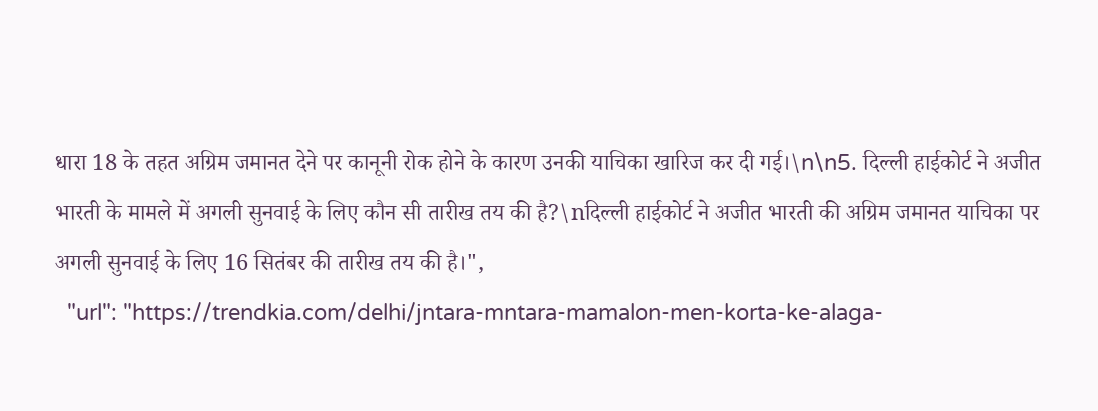धारा 18 के तहत अग्रिम जमानत देने पर कानूनी रोक होने के कारण उनकी याचिका खारिज कर दी गई।\n\n5. दिल्ली हाईकोर्ट ने अजीत भारती के मामले में अगली सुनवाई के लिए कौन सी तारीख तय की है?\nदिल्ली हाईकोर्ट ने अजीत भारती की अग्रिम जमानत याचिका पर अगली सुनवाई के लिए 16 सितंबर की तारीख तय की है।",
  "url": "https://trendkia.com/delhi/jntara-mntara-mamalon-men-korta-ke-alaga-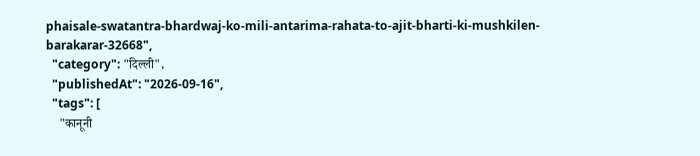phaisale-swatantra-bhardwaj-ko-mili-antarima-rahata-to-ajit-bharti-ki-mushkilen-barakarar-32668",
  "category": "दिल्ली",
  "publishedAt": "2026-09-16",
  "tags": [
    "कानूनी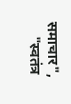समाचार",
    "स्वतंत्र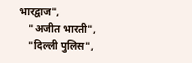भारद्वाज",
    "अजीत भारती",
    "दिल्ली पुलिस",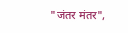"जंतर मंतर",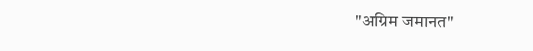"अग्रिम जमानत"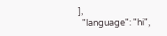],
  "language": "hi",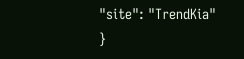"site": "TrendKia"
}